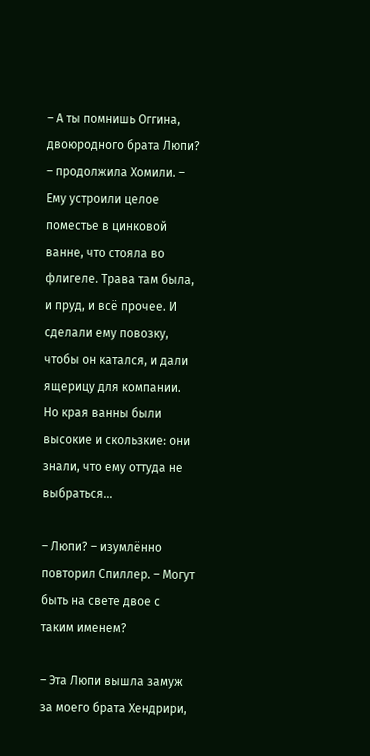– А ты помнишь Оггина, двоюродного брата Люпи? – продолжила Хомили. – Ему устроили целое поместье в цинковой ванне, что стояла во флигеле. Трава там была, и пруд, и всё прочее. И сделали ему повозку, чтобы он катался, и дали ящерицу для компании. Но края ванны были высокие и скользкие: они знали, что ему оттуда не выбраться…

– Люпи? – изумлённо повторил Спиллер. – Могут быть на свете двое с таким именем?

– Эта Люпи вышла замуж за моего брата Хендрири,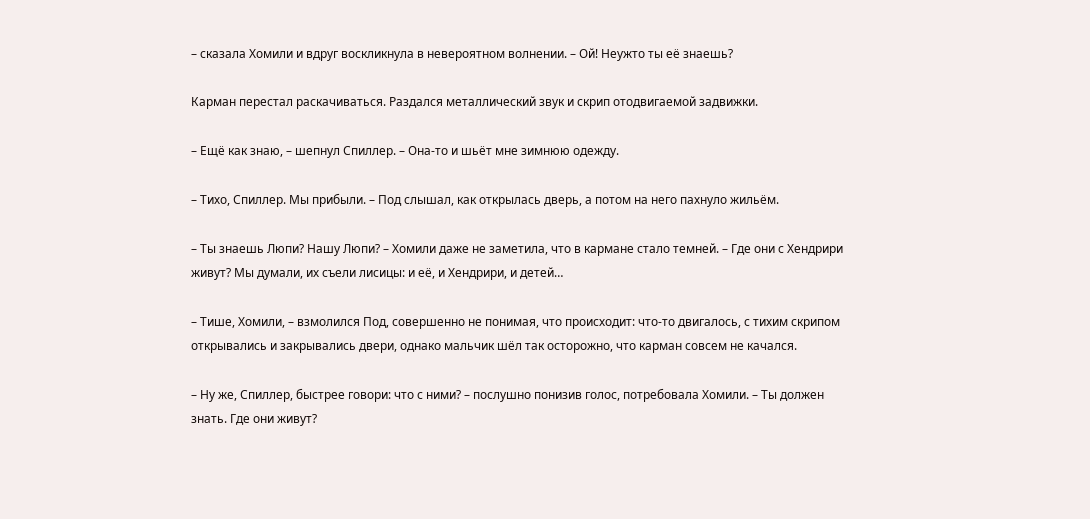– сказала Хомили и вдруг воскликнула в невероятном волнении. – Ой! Неужто ты её знаешь?

Карман перестал раскачиваться. Раздался металлический звук и скрип отодвигаемой задвижки.

– Ещё как знаю, – шепнул Спиллер. – Она-то и шьёт мне зимнюю одежду.

– Тихо, Спиллер. Мы прибыли. – Под слышал, как открылась дверь, а потом на него пахнуло жильём.

– Ты знаешь Люпи? Нашу Люпи? – Хомили даже не заметила, что в кармане стало темней. – Где они с Хендрири живут? Мы думали, их съели лисицы: и её, и Хендрири, и детей…

– Тише, Хомили, – взмолился Под, совершенно не понимая, что происходит: что-то двигалось, с тихим скрипом открывались и закрывались двери, однако мальчик шёл так осторожно, что карман совсем не качался.

– Ну же, Спиллер, быстрее говори: что с ними? – послушно понизив голос, потребовала Хомили. – Ты должен знать. Где они живут?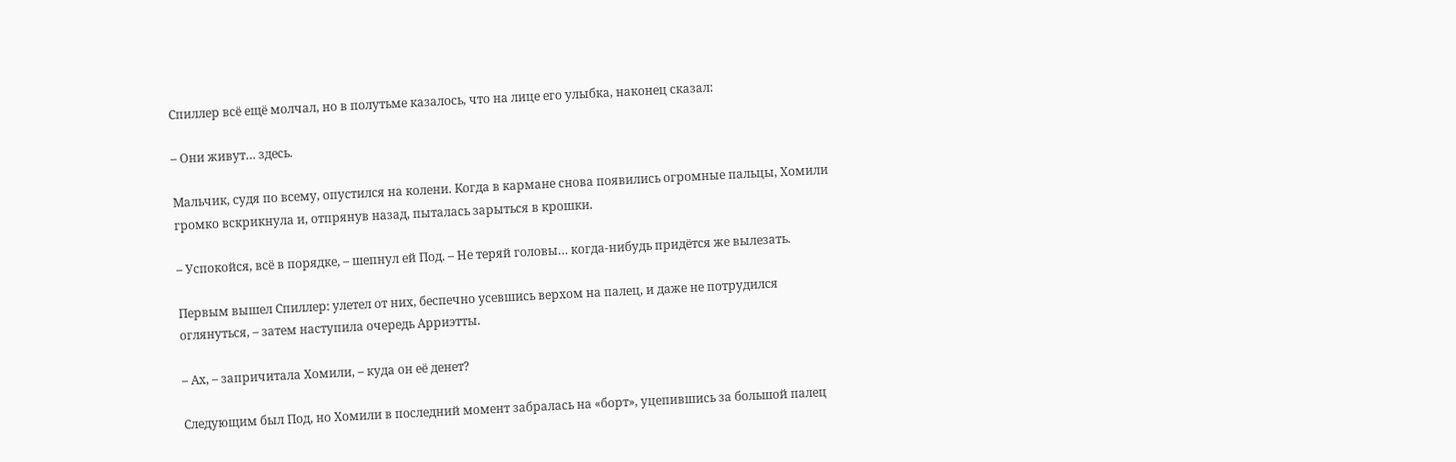Спиллер всё ещё молчал, но в полутьме казалось, что на лице его улыбка, наконец сказал:

– Они живут… здесь.

Мальчик, судя по всему, опустился на колени. Когда в кармане снова появились огромные пальцы, Хомили громко вскрикнула и, отпрянув назад, пыталась зарыться в крошки.

– Успокойся, всё в порядке, – шепнул ей Под. – Не теряй головы… когда-нибудь придётся же вылезать.

Первым вышел Спиллер: улетел от них, беспечно усевшись верхом на палец, и даже не потрудился оглянуться, – затем наступила очередь Арриэтты.

– Ах, – запричитала Хомили, – куда он её денет?

Следующим был Под, но Хомили в последний момент забралась на «борт», уцепившись за большой палец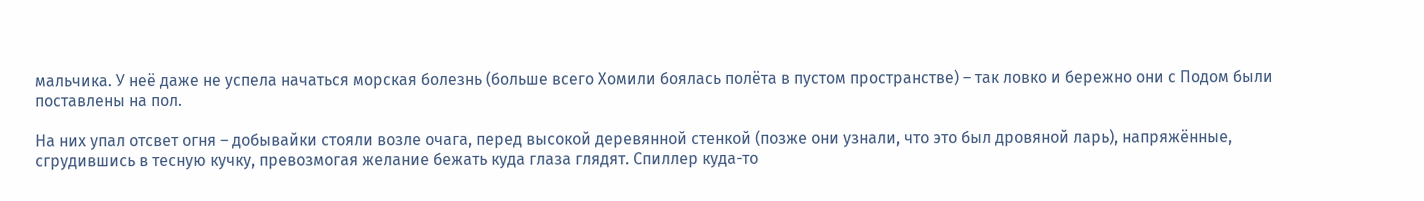мальчика. У неё даже не успела начаться морская болезнь (больше всего Хомили боялась полёта в пустом пространстве) – так ловко и бережно они с Подом были поставлены на пол.

На них упал отсвет огня – добывайки стояли возле очага, перед высокой деревянной стенкой (позже они узнали, что это был дровяной ларь), напряжённые, сгрудившись в тесную кучку, превозмогая желание бежать куда глаза глядят. Спиллер куда-то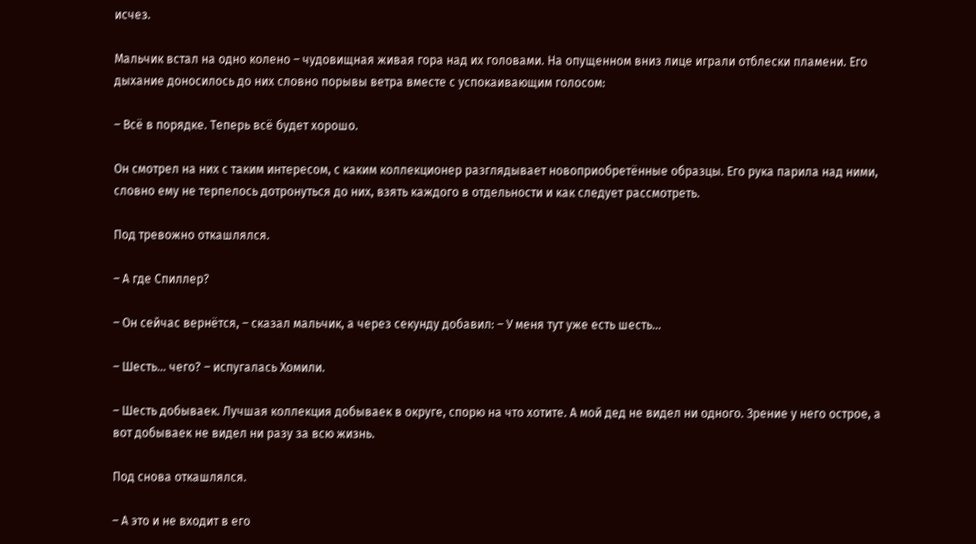исчез.

Мальчик встал на одно колено – чудовищная живая гора над их головами. На опущенном вниз лице играли отблески пламени. Его дыхание доносилось до них словно порывы ветра вместе с успокаивающим голосом:

– Всё в порядке. Теперь всё будет хорошо.

Он смотрел на них с таким интересом, с каким коллекционер разглядывает новоприобретённые образцы. Его рука парила над ними, словно ему не терпелось дотронуться до них, взять каждого в отдельности и как следует рассмотреть.

Под тревожно откашлялся.

– А где Спиллер?

– Он сейчас вернётся, – сказал мальчик, а через секунду добавил: – У меня тут уже есть шесть…

– Шесть… чего? – испугалась Хомили.

– Шесть добываек. Лучшая коллекция добываек в округе, спорю на что хотите. А мой дед не видел ни одного. Зрение у него острое, а вот добываек не видел ни разу за всю жизнь.

Под снова откашлялся.

– А это и не входит в его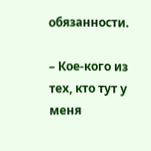обязанности.

– Кое-кого из тех, кто тут у меня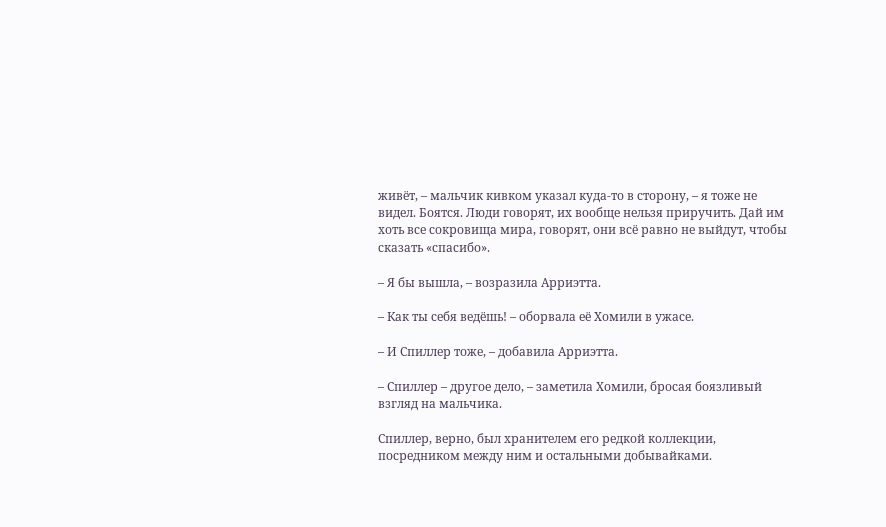живёт, – мальчик кивком указал куда-то в сторону, – я тоже не видел. Боятся. Люди говорят, их вообще нельзя приручить. Дай им хоть все сокровища мира, говорят, они всё равно не выйдут, чтобы сказать «спасибо».

– Я бы вышла, – возразила Арриэтта.

– Как ты себя ведёшь! – оборвала её Хомили в ужасе.

– И Спиллер тоже, – добавила Арриэтта.

– Спиллер – другое дело, – заметила Хомили, бросая боязливый взгляд на мальчика.

Спиллер, верно, был хранителем его редкой коллекции, посредником между ним и остальными добывайками.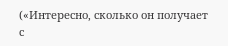(«Интересно, сколько он получает с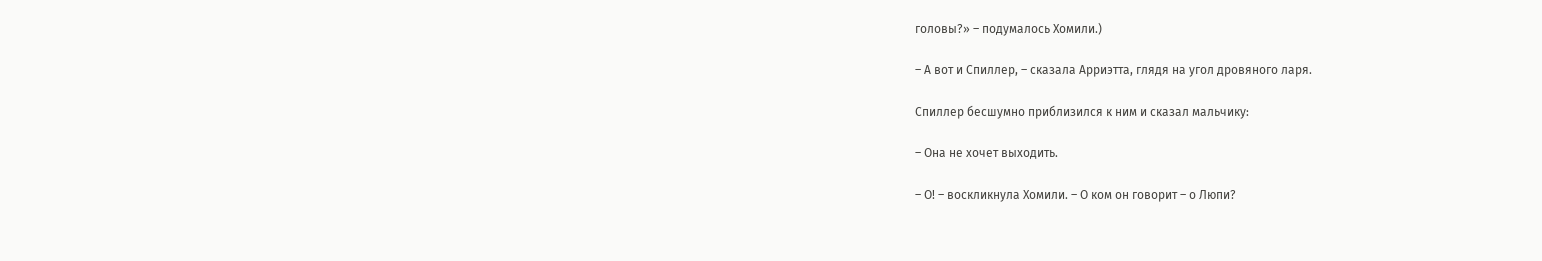головы?» – подумалось Хомили.)

– А вот и Спиллер, – сказала Арриэтта, глядя на угол дровяного ларя.

Спиллер бесшумно приблизился к ним и сказал мальчику:

– Она не хочет выходить.

– О! – воскликнула Хомили. – О ком он говорит – о Люпи?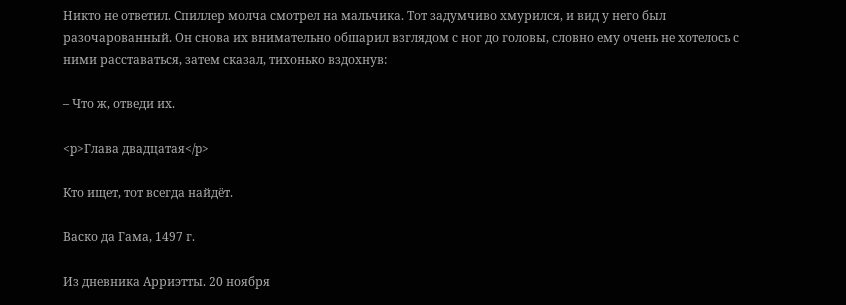Никто не ответил. Спиллер молча смотрел на мальчика. Тот задумчиво хмурился, и вид у него был разочарованный. Он снова их внимательно обшарил взглядом с ног до головы, словно ему очень не хотелось с ними расставаться, затем сказал, тихонько вздохнув:

– Что ж, отведи их.

<p>Глава двадцатая</p>

Кто ищет, тот всегда найдёт.

Васко да Гама, 1497 г.

Из дневника Арриэтты. 20 ноября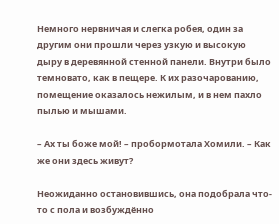Немного нервничая и слегка робея, один за другим они прошли через узкую и высокую дыру в деревянной стенной панели. Внутри было темновато, как в пещере. К их разочарованию, помещение оказалось нежилым, и в нем пахло пылью и мышами.

– Ах ты боже мой! – пробормотала Хомили. – Как же они здесь живут?

Неожиданно остановившись, она подобрала что-то с пола и возбуждённо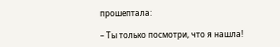прошептала:

– Ты только посмотри, что я нашла!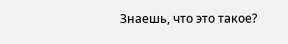Знаешь, что это такое?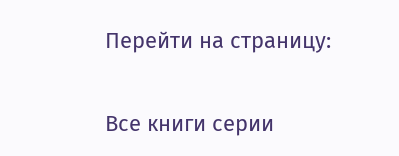Перейти на страницу:

Все книги серии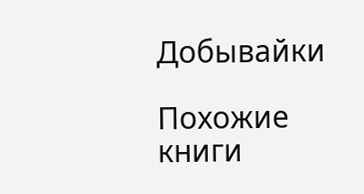Добывайки

Похожие книги